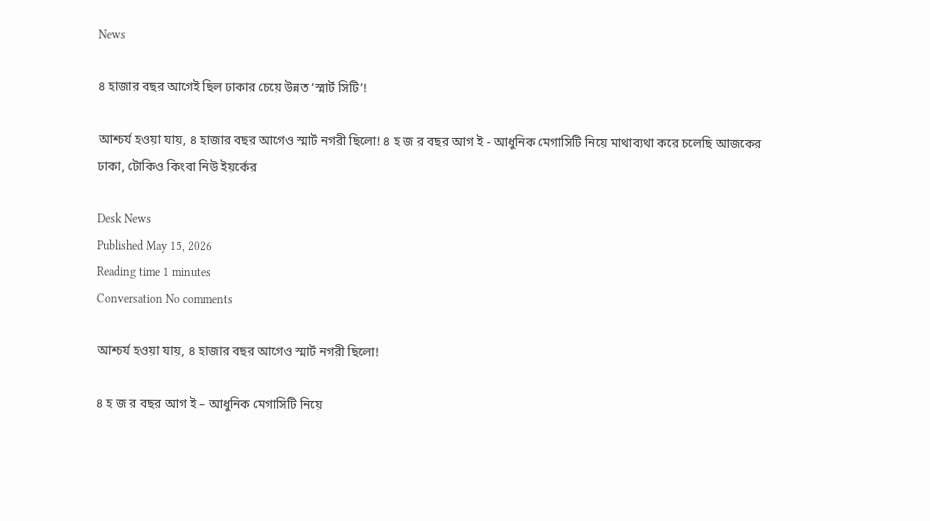News

৪ হাজার বছর আগেই ছিল ঢাকার চেয়ে উন্নত ‘স্মার্ট সিটি’!

আশ্চর্য হওয়া যায়, ৪ হাজার বছর আগেও স্মার্ট নগরী ছিলো! ৪ হ জ র বছর আগ ই - আধুনিক মেগাসিটি নিয়ে মাথাব্যথা করে চলেছি আজকের ঢাকা, টোকিও কিংবা নিউ ইয়র্কের

Desk News
Published May 15, 2026
Reading time 1 minutes
Conversation No comments

আশ্চর্য হওয়া যায়, ৪ হাজার বছর আগেও স্মার্ট নগরী ছিলো!

৪ হ জ র বছর আগ ই – আধুনিক মেগাসিটি নিয়ে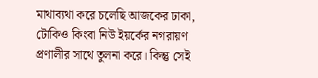মাথাব্যথা করে চলেছি আজকের ঢাকা, টোকিও কিংবা নিউ ইয়র্কের নগরায়ণ প্রণালীর সাথে তুলনা করে। কিন্তু সেই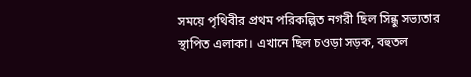সময়ে পৃথিবীর প্রথম পরিকল্পিত নগরী ছিল সিন্ধু সভ্যতার স্থাপিত এলাকা। এখানে ছিল চওড়া সড়ক, বহুতল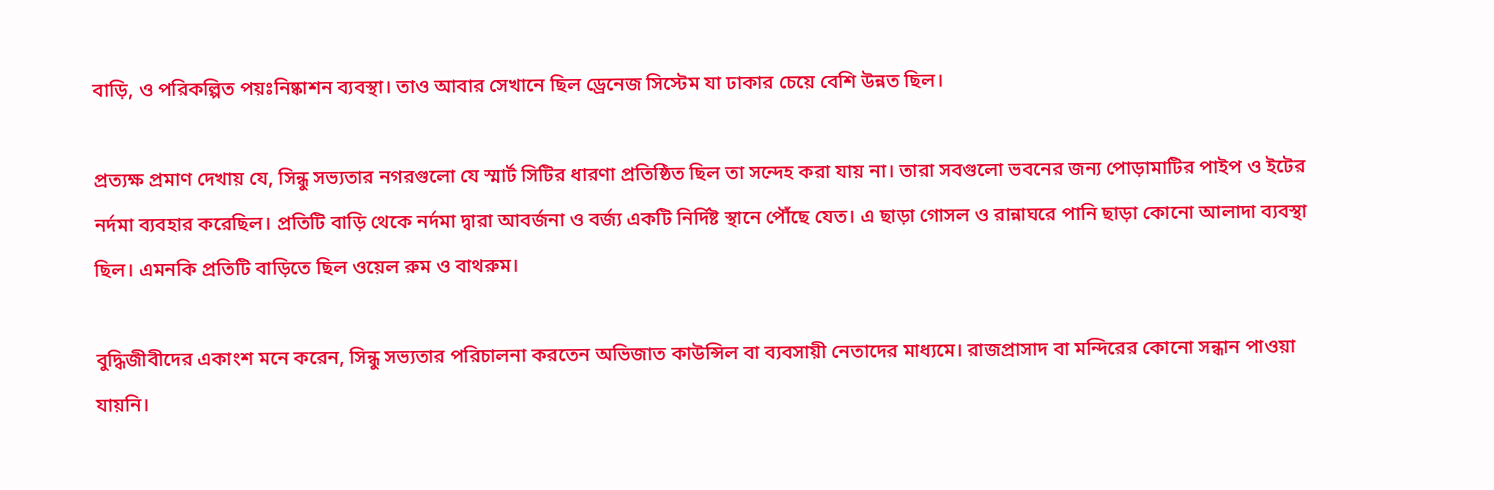বাড়ি, ও পরিকল্পিত পয়ঃনিষ্কাশন ব্যবস্থা। তাও আবার সেখানে ছিল ড্রেনেজ সিস্টেম যা ঢাকার চেয়ে বেশি উন্নত ছিল।

প্রত্যক্ষ প্রমাণ দেখায় যে, সিন্ধু সভ্যতার নগরগুলো যে স্মার্ট সিটির ধারণা প্রতিষ্ঠিত ছিল তা সন্দেহ করা যায় না। তারা সবগুলো ভবনের জন্য পোড়ামাটির পাইপ ও ইটের নর্দমা ব্যবহার করেছিল। প্রতিটি বাড়ি থেকে নর্দমা দ্বারা আবর্জনা ও বর্জ্য একটি নির্দিষ্ট স্থানে পৌঁছে যেত। এ ছাড়া গোসল ও রান্নাঘরে পানি ছাড়া কোনো আলাদা ব্যবস্থা ছিল। এমনকি প্রতিটি বাড়িতে ছিল ওয়েল রুম ও বাথরুম।

বুদ্ধিজীবীদের একাংশ মনে করেন, সিন্ধু সভ্যতার পরিচালনা করতেন অভিজাত কাউন্সিল বা ব্যবসায়ী নেতাদের মাধ্যমে। রাজপ্রাসাদ বা মন্দিরের কোনো সন্ধান পাওয়া যায়নি।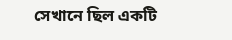সেখানে ছিল একটি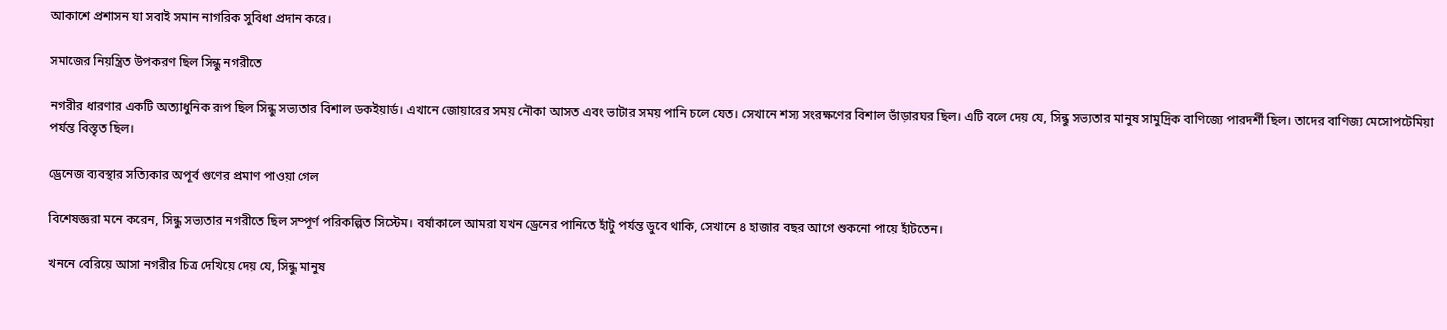আকাশে প্রশাসন যা সবাই সমান নাগরিক সুবিধা প্রদান করে।

সমাজের নিয়ন্ত্রিত উপকরণ ছিল সিন্ধু নগরীতে

নগরীর ধারণার একটি অত্যাধুনিক রূপ ছিল সিন্ধু সভ্যতার বিশাল ডকইয়ার্ড। এখানে জোয়ারের সময় নৌকা আসত এবং ভাটার সময় পানি চলে যেত। সেখানে শস্য সংরক্ষণের বিশাল ভাঁড়ারঘর ছিল। এটি বলে দেয় যে, সিন্ধু সভ্যতার মানুষ সামুদ্রিক বাণিজ্যে পারদর্শী ছিল। তাদের বাণিজ্য মেসোপটেমিয়া পর্যন্ত বিস্তৃত ছিল।

ড্রেনেজ ব্যবস্থার সত্যিকার অপূর্ব গুণের প্রমাণ পাওয়া গেল

বিশেষজ্ঞরা মনে করেন, সিন্ধু সভ্যতার নগরীতে ছিল সম্পূর্ণ পরিকল্পিত সিস্টেম। বর্ষাকালে আমরা যখন ড্রেনের পানিতে হাঁটু পর্যন্ত ডুবে থাকি, সেখানে ৪ হাজার বছর আগে শুকনো পায়ে হাঁটতেন।

খননে বেরিয়ে আসা নগরীর চিত্র দেখিয়ে দেয় যে, সিন্ধু মানুষ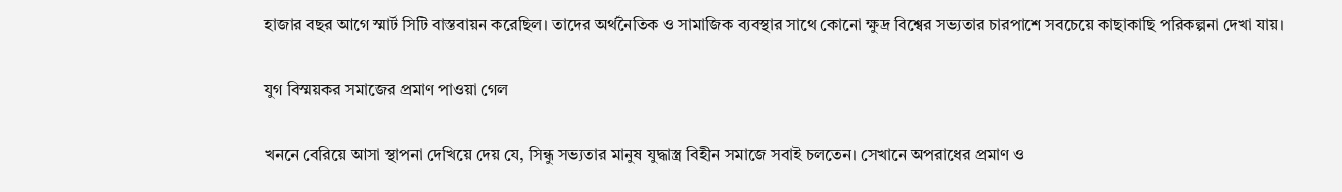হাজার বছর আগে স্মার্ট সিটি বাস্তবায়ন করেছিল। তাদের অর্থনৈতিক ও সামাজিক ব্যবস্থার সাথে কোনো ক্ষুদ্র বিশ্বের সভ্যতার চারপাশে সবচেয়ে কাছাকাছি পরিকল্পনা দেখা যায়।

যুগ বিস্ময়কর সমাজের প্রমাণ পাওয়া গেল

খননে বেরিয়ে আসা স্থাপনা দেখিয়ে দেয় যে, সিন্ধু সভ্যতার মানুষ যুদ্ধাস্ত্র বিহীন সমাজে সবাই চলতেন। সেখানে অপরাধের প্রমাণ ও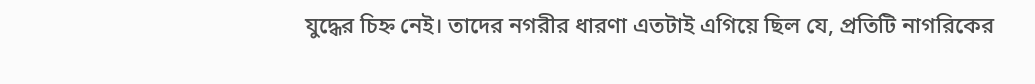যুদ্ধের চিহ্ন নেই। তাদের নগরীর ধারণা এতটাই এগিয়ে ছিল যে, প্রতিটি নাগরিকের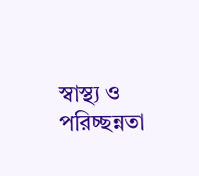স্বাস্থ্য ও পরিচ্ছন্নতা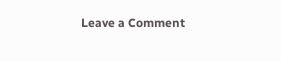Leave a Comment